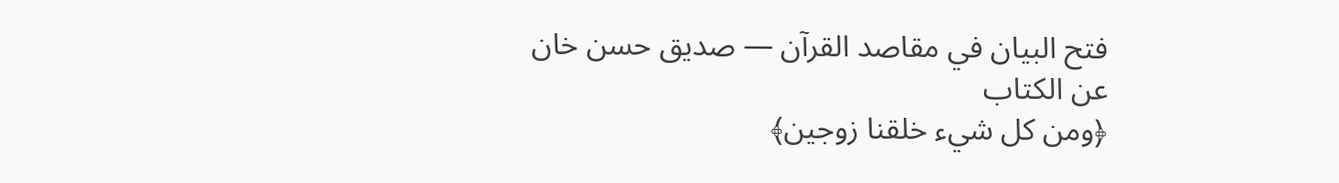فتح البيان في مقاصد القرآن — صديق حسن خان
عن الكتاب
﴿ومن كل شيء خلقنا زوجين﴾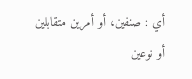أي : صنفين، أو أمرين متقابلين أو نوعين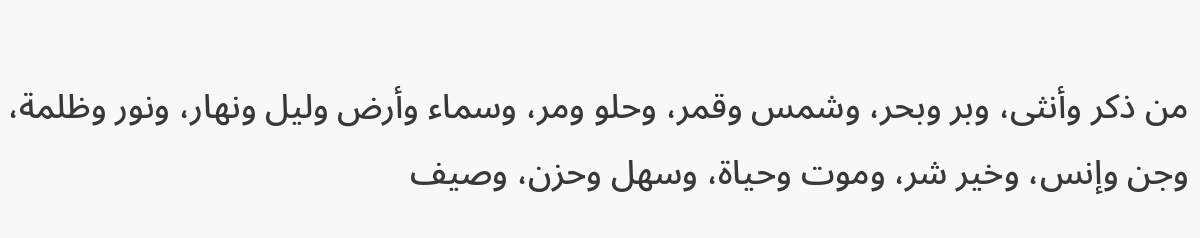من ذكر وأنثى، وبر وبحر، وشمس وقمر، وحلو ومر، وسماء وأرض وليل ونهار، ونور وظلمة، وجن وإنس، وخير شر، وموت وحياة، وسهل وحزن، وصيف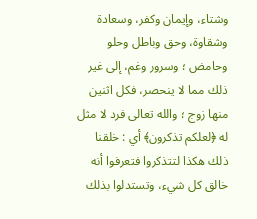وشتاء، وإيمان وكفر، وسعادة وشقاوة، وحق وباطل وحلو وحامض ؛ وسرور وغم، إلى غير ذلك مما لا ينحصر، فكل اثنين منها زوج ؛ والله تعالى فرد لا مثل له ﴿لعلكم تذكرون﴾ أي : خلقنا ذلك هكذا لتتذكروا فتعرفوا أنه خالق كل شيء، وتستدلوا بذلك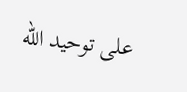على توحيد الله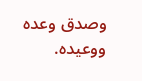وصدق وعده ووعيده.